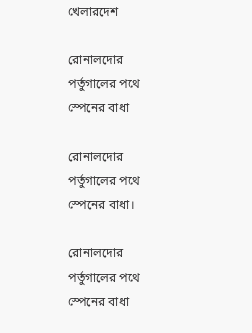খেলারদেশ

রোনালদোর পর্তুগালের পথে স্পেনের বাধা

রোনালদোর পর্তুগালের পথে স্পেনের বাধা।

রোনালদোর পর্তুগালের পথে স্পেনের বাধা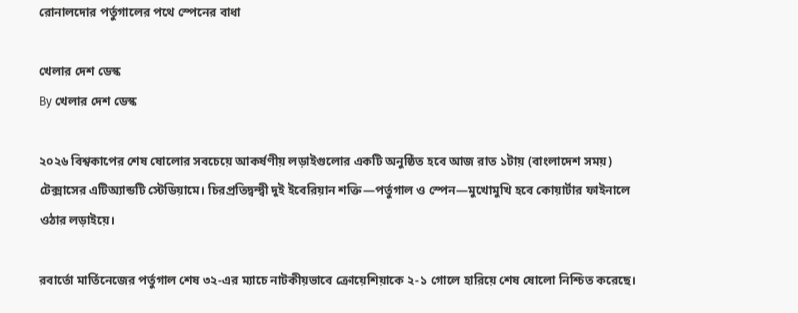রোনালদোর পর্তুগালের পথে স্পেনের বাধা

খেলার দেশ ডেস্ক
By খেলার দেশ ডেস্ক

২০২৬ বিশ্বকাপের শেষ ষোলোর সবচেয়ে আকর্ষণীয় লড়াইগুলোর একটি অনুষ্ঠিত হবে আজ রাত ১টায় (বাংলাদেশ সময়) টেক্সাসের এটিঅ্যান্ডটি স্টেডিয়ামে। চিরপ্রতিদ্বন্দ্বী দুই ইবেরিয়ান শক্তি—পর্তুগাল ও স্পেন—মুখোমুখি হবে কোয়ার্টার ফাইনালে ওঠার লড়াইয়ে।

রবার্তো মার্তিনেজের পর্তুগাল শেষ ৩২-এর ম্যাচে নাটকীয়ভাবে ক্রোয়েশিয়াকে ২-১ গোলে হারিয়ে শেষ ষোলো নিশ্চিত করেছে।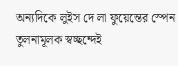অন্যদিকে লুইস দে লা ফুয়েন্তের স্পেন তুলনামূলক স্বচ্ছন্দেই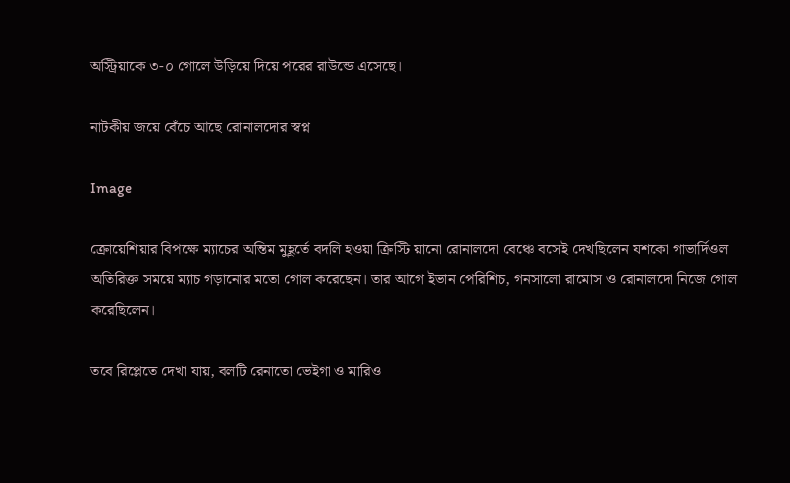অস্ট্রিয়াকে ৩-০ গোলে উড়িয়ে দিয়ে পরের রাউন্ডে এসেছে।

নাটকীয় জয়ে বেঁচে আছে রোনালদোর স্বপ্ন

Image

ক্রোয়েশিয়ার বিপক্ষে ম্যাচের অন্তিম মুহূর্তে বদলি হওয়া ক্রিস্টি য়ানো রোনালদো বেঞ্চে বসেই দেখছিলেন যশকো গাভার্দিওল অতিরিক্ত সময়ে ম্যাচ গড়ানোর মতো গোল করেছেন। তার আগে ইভান পেরিশিচ, গনসালো রামোস ও রোনালদো নিজে গোল করেছিলেন।

তবে রিপ্লেতে দেখা যায়, বলটি রেনাতো ভেইগা ও মারিও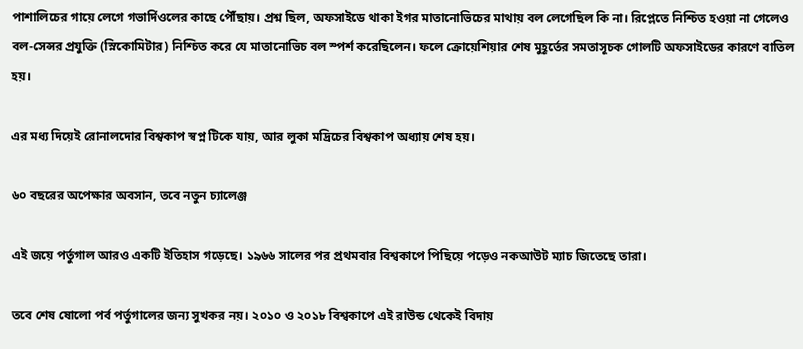পাশালিচের গায়ে লেগে গভার্দিওলের কাছে পৌঁছায়। প্রশ্ন ছিল, অফসাইডে থাকা ইগর মাতানোভিচের মাথায় বল লেগেছিল কি না। রিপ্লেতে নিশ্চিত হওয়া না গেলেও বল-সেন্সর প্রযুক্তি (স্নিকোমিটার) নিশ্চিত করে যে মাতানোভিচ বল স্পর্শ করেছিলেন। ফলে ক্রোয়েশিয়ার শেষ মুহূর্তের সমতাসূচক গোলটি অফসাইডের কারণে বাতিল হয়।

এর মধ্য দিয়েই রোনালদোর বিশ্বকাপ স্বপ্ন টিকে যায়, আর লুকা মদ্রিচের বিশ্বকাপ অধ্যায় শেষ হয়।

৬০ বছরের অপেক্ষার অবসান, তবে নতুন চ্যালেঞ্জ

এই জয়ে পর্তুগাল আরও একটি ইতিহাস গড়েছে। ১৯৬৬ সালের পর প্রথমবার বিশ্বকাপে পিছিয়ে পড়েও নকআউট ম্যাচ জিতেছে তারা।

তবে শেষ ষোলো পর্ব পর্তুগালের জন্য সুখকর নয়। ২০১০ ও ২০১৮ বিশ্বকাপে এই রাউন্ড থেকেই বিদায়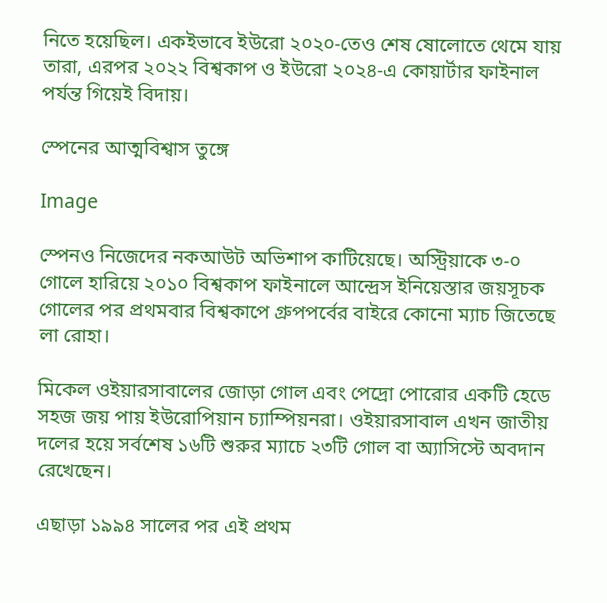নিতে হয়েছিল। একইভাবে ইউরো ২০২০-তেও শেষ ষোলোতে থেমে যায় তারা, এরপর ২০২২ বিশ্বকাপ ও ইউরো ২০২৪-এ কোয়ার্টার ফাইনাল পর্যন্ত গিয়েই বিদায়।

স্পেনের আত্মবিশ্বাস তুঙ্গে

Image

স্পেনও নিজেদের নকআউট অভিশাপ কাটিয়েছে। অস্ট্রিয়াকে ৩-০ গোলে হারিয়ে ২০১০ বিশ্বকাপ ফাইনালে আন্দ্রেস ইনিয়েস্তার জয়সূচক গোলের পর প্রথমবার বিশ্বকাপে গ্রুপপর্বের বাইরে কোনো ম্যাচ জিতেছে লা রোহা।

মিকেল ওইয়ারসাবালের জোড়া গোল এবং পেদ্রো পোরোর একটি হেডে সহজ জয় পায় ইউরোপিয়ান চ্যাম্পিয়নরা। ওইয়ারসাবাল এখন জাতীয় দলের হয়ে সর্বশেষ ১৬টি শুরুর ম্যাচে ২৩টি গোল বা অ্যাসিস্টে অবদান রেখেছেন।

এছাড়া ১৯৯৪ সালের পর এই প্রথম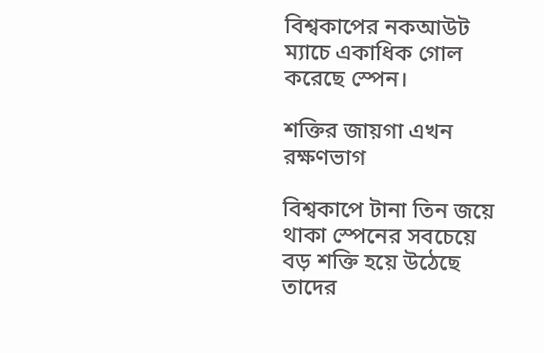বিশ্বকাপের নকআউট ম্যাচে একাধিক গোল করেছে স্পেন।

শক্তির জায়গা এখন রক্ষণভাগ

বিশ্বকাপে টানা তিন জয়ে থাকা স্পেনের সবচেয়ে বড় শক্তি হয়ে উঠেছে তাদের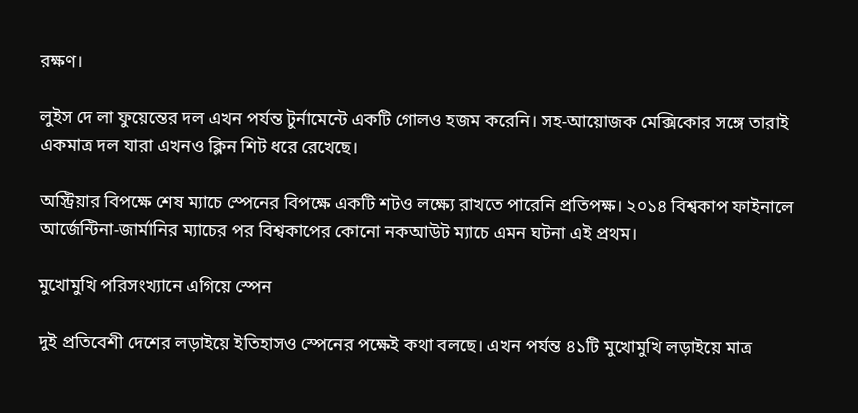রক্ষণ।

লুইস দে লা ফুয়েন্তের দল এখন পর্যন্ত টুর্নামেন্টে একটি গোলও হজম করেনি। সহ-আয়োজক মেক্সিকোর সঙ্গে তারাই একমাত্র দল যারা এখনও ক্লিন শিট ধরে রেখেছে।

অস্ট্রিয়ার বিপক্ষে শেষ ম্যাচে স্পেনের বিপক্ষে একটি শটও লক্ষ্যে রাখতে পারেনি প্রতিপক্ষ। ২০১৪ বিশ্বকাপ ফাইনালে আর্জেন্টিনা-জার্মানির ম্যাচের পর বিশ্বকাপের কোনো নকআউট ম্যাচে এমন ঘটনা এই প্রথম।

মুখোমুখি পরিসংখ্যানে এগিয়ে স্পেন

দুই প্রতিবেশী দেশের লড়াইয়ে ইতিহাসও স্পেনের পক্ষেই কথা বলছে। এখন পর্যন্ত ৪১টি মুখোমুখি লড়াইয়ে মাত্র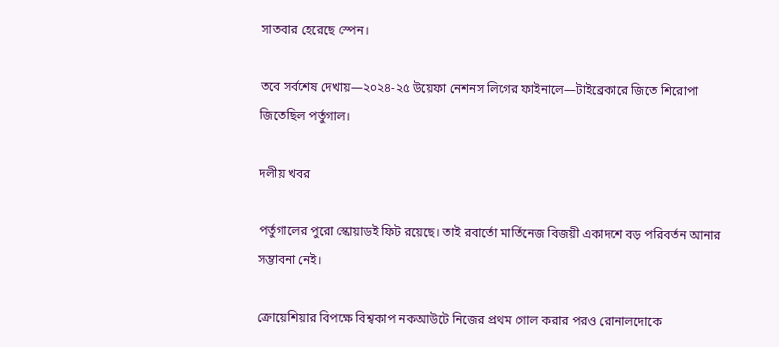সাতবার হেরেছে স্পেন।

তবে সর্বশেষ দেখায়—২০২৪-২৫ উয়েফা নেশনস লিগের ফাইনালে—টাইব্রেকারে জিতে শিরোপা জিতেছিল পর্তুগাল।

দলীয় খবর

পর্তুগালের পুরো স্কোয়াডই ফিট রয়েছে। তাই রবার্তো মার্তিনেজ বিজয়ী একাদশে বড় পরিবর্তন আনার সম্ভাবনা নেই।

ক্রোয়েশিয়ার বিপক্ষে বিশ্বকাপ নকআউটে নিজের প্রথম গোল করার পরও রোনালদোকে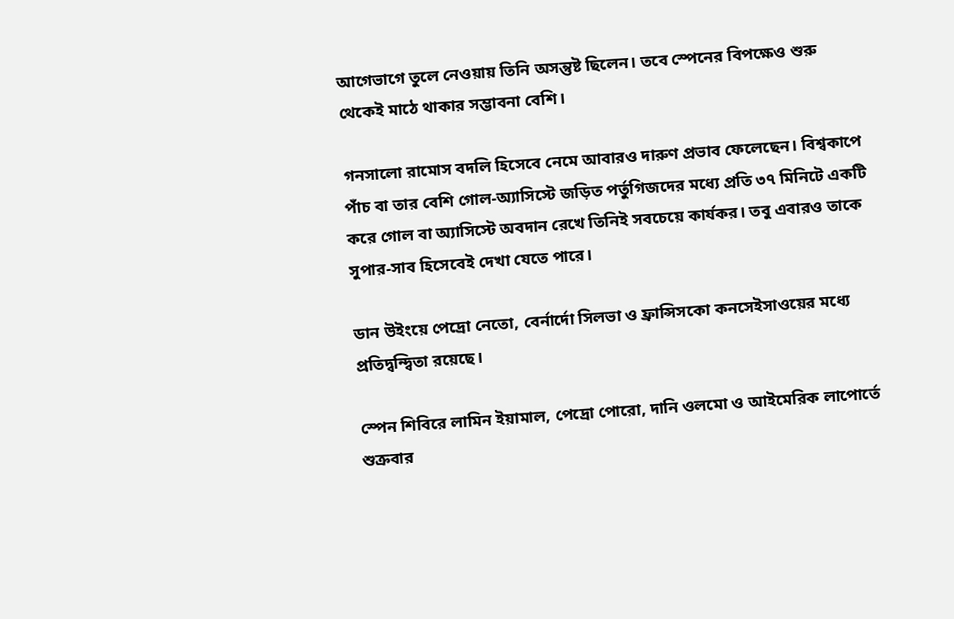আগেভাগে তুলে নেওয়ায় তিনি অসন্তুষ্ট ছিলেন। তবে স্পেনের বিপক্ষেও শুরু থেকেই মাঠে থাকার সম্ভাবনা বেশি।

গনসালো রামোস বদলি হিসেবে নেমে আবারও দারুণ প্রভাব ফেলেছেন। বিশ্বকাপে পাঁচ বা তার বেশি গোল-অ্যাসিস্টে জড়িত পর্তুগিজদের মধ্যে প্রতি ৩৭ মিনিটে একটি করে গোল বা অ্যাসিস্টে অবদান রেখে তিনিই সবচেয়ে কার্যকর। তবু এবারও তাকে সুপার-সাব হিসেবেই দেখা যেতে পারে।

ডান উইংয়ে পেদ্রো নেতো, বের্নার্দো সিলভা ও ফ্রান্সিসকো কনসেইসাওয়ের মধ্যে প্রতিদ্বন্দ্বিতা রয়েছে।

স্পেন শিবিরে লামিন ইয়ামাল, পেদ্রো পোরো, দানি ওলমো ও আইমেরিক লাপোর্তে শুক্রবার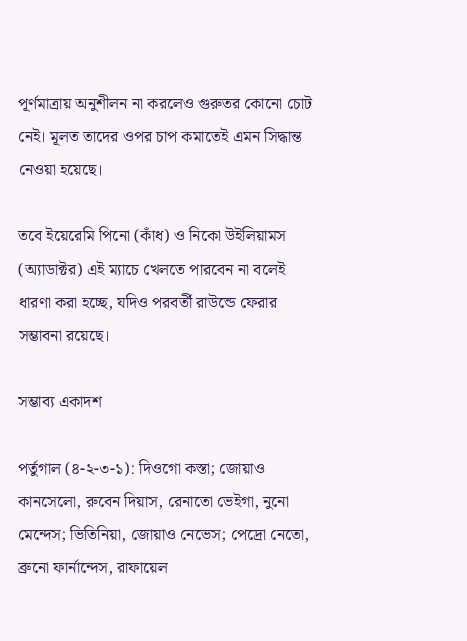পূর্ণমাত্রায় অনুশীলন না করলেও গুরুতর কোনো চোট নেই। মূলত তাদের ওপর চাপ কমাতেই এমন সিদ্ধান্ত নেওয়া হয়েছে।

তবে ইয়েরেমি পিনো (কাঁধ) ও নিকো উইলিয়ামস (অ্যাডাক্টর) এই ম্যাচে খেলতে পারবেন না বলেই ধারণা করা হচ্ছে, যদিও পরবর্তী রাউন্ডে ফেরার সম্ভাবনা রয়েছে।

সম্ভাব্য একাদশ

পর্তুগাল (৪-২-৩-১): দিওগো কস্তা; জোয়াও কানসেলো, রুবেন দিয়াস, রেনাতো ভেইগা, নুনো মেন্দেস; ভিতিনিয়া, জোয়াও নেভেস; পেদ্রো নেতো, ব্রুনো ফার্নান্দেস, রাফায়েল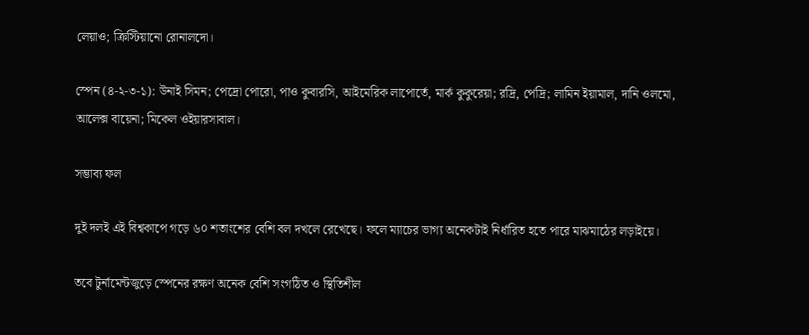লেয়াও; ক্রিস্টিয়ানো রোনালদো।

স্পেন (৪-২-৩-১): উনাই সিমন; পেদ্রো পোরো, পাও কুবারসি, আইমেরিক লাপোর্তে, মার্ক কুকুরেয়া; রদ্রি, পেদ্রি; লামিন ইয়ামাল, দানি ওলমো, আলেক্স বায়েনা; মিকেল ওইয়ারসাবাল।

সম্ভাব্য ফল

দুই দলই এই বিশ্বকাপে গড়ে ৬০ শতাংশের বেশি বল দখলে রেখেছে। ফলে ম্যাচের ভাগ্য অনেকটাই নির্ধারিত হতে পারে মাঝমাঠের লড়াইয়ে।

তবে টুর্নামেন্টজুড়ে স্পেনের রক্ষণ অনেক বেশি সংগঠিত ও স্থিতিশীল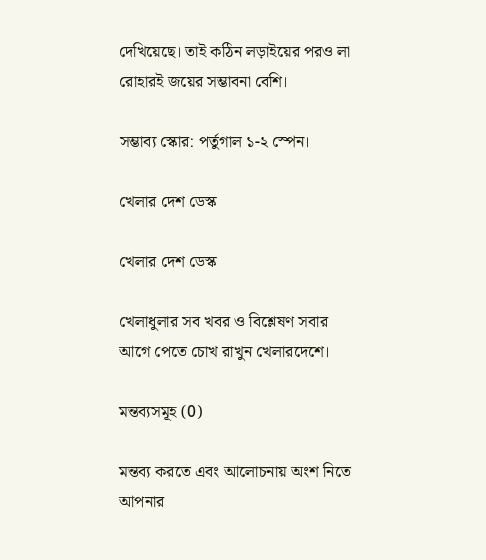দেখিয়েছে। তাই কঠিন লড়াইয়ের পরও লা রোহারই জয়ের সম্ভাবনা বেশি।

সম্ভাব্য স্কোর: পর্তুগাল ১-২ স্পেন।

খেলার দেশ ডেস্ক

খেলার দেশ ডেস্ক

খেলাধুলার সব খবর ও বিশ্লেষণ সবার আগে পেতে চোখ রাখুন খেলারদেশে।

মন্তব্যসমূহ (0)

মন্তব্য করতে এবং আলোচনায় অংশ নিতে আপনার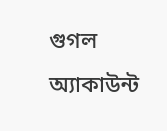গুগল অ্যাকাউন্ট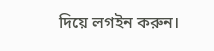দিয়ে লগইন করুন।